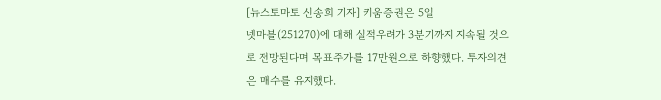[뉴스토마토 신송희 기자] 키움증권은 5일
넷마블(251270)에 대해 실적우려가 3분기까지 지속될 것으로 전망된다며 목표주가를 17만원으로 하향했다. 투자의견은 매수를 유지했다.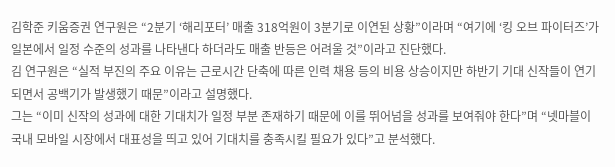김학준 키움증권 연구원은 “2분기 ‘해리포터’ 매출 318억원이 3분기로 이연된 상황”이라며 “여기에 ‘킹 오브 파이터즈’가 일본에서 일정 수준의 성과를 나타낸다 하더라도 매출 반등은 어려울 것”이라고 진단했다.
김 연구원은 “실적 부진의 주요 이유는 근로시간 단축에 따른 인력 채용 등의 비용 상승이지만 하반기 기대 신작들이 연기되면서 공백기가 발생했기 때문”이라고 설명했다.
그는 “이미 신작의 성과에 대한 기대치가 일정 부분 존재하기 때문에 이를 뛰어넘을 성과를 보여줘야 한다”며 “넷마블이 국내 모바일 시장에서 대표성을 띄고 있어 기대치를 충족시킬 필요가 있다”고 분석했다.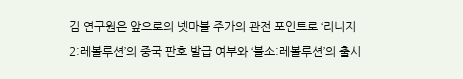김 연구원은 앞으로의 넷마블 주가의 관전 포인트로 ‘리니지2:레볼루션’의 중국 판호 발급 여부와 ‘블소:레볼루션’의 출시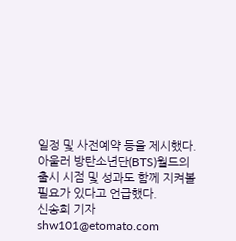일정 및 사전예약 등을 제시했다. 아울러 방탄소년단(BTS)월드의 출시 시점 및 성과도 함께 지켜볼 필요가 있다고 언급했다.
신송희 기자 shw101@etomato.com